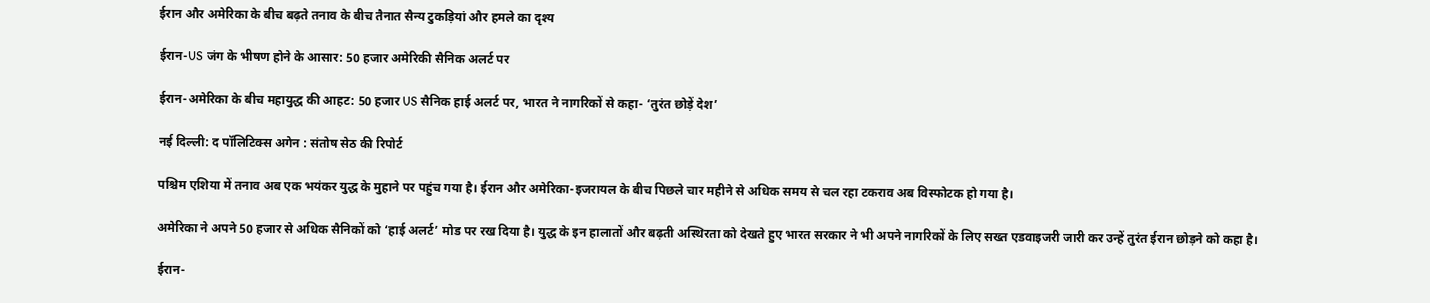ईरान और अमेरिका के बीच बढ़ते तनाव के बीच तैनात सैन्य टुकड़ियां और हमले का दृश्य

ईरान-US जंग के भीषण होने के आसार: 50 हजार अमेरिकी सैनिक अलर्ट पर

ईरान-अमेरिका के बीच महायुद्ध की आहट: 50 हजार US सैनिक हाई अलर्ट पर, भारत ने नागरिकों से कहा- ‘तुरंत छोड़ें देश’

नई दिल्ली: द पॉलिटिक्स अगेन : संतोष सेठ की रिपोर्ट

पश्चिम एशिया में तनाव अब एक भयंकर युद्ध के मुहाने पर पहुंच गया है। ईरान और अमेरिका-इजरायल के बीच पिछले चार महीने से अधिक समय से चल रहा टकराव अब विस्फोटक हो गया है।

अमेरिका ने अपने 50 हजार से अधिक सैनिकों को ‘हाई अलर्ट’ मोड पर रख दिया है। युद्ध के इन हालातों और बढ़ती अस्थिरता को देखते हुए भारत सरकार ने भी अपने नागरिकों के लिए सख्त एडवाइजरी जारी कर उन्हें तुरंत ईरान छोड़ने को कहा है।

ईरान-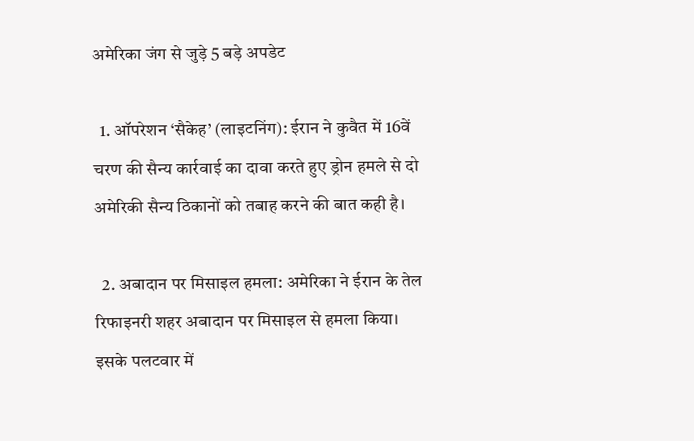अमेरिका जंग से जुड़े 5 बड़े अपडेट

  1. ऑपरेशन ‘सैकेह’ (लाइटनिंग): ईरान ने कुवैत में 16वें चरण की सैन्य कार्रवाई का दावा करते हुए ड्रोन हमले से दो अमेरिकी सैन्य ठिकानों को तबाह करने की बात कही है।

  2. अबादान पर मिसाइल हमला: अमेरिका ने ईरान के तेल रिफाइनरी शहर अबादान पर मिसाइल से हमला किया। इसके पलटवार में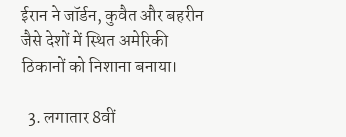ईरान ने जॉर्डन, कुवैत और बहरीन जैसे देशों में स्थित अमेरिकी ठिकानों को निशाना बनाया।

  3. लगातार 8वीं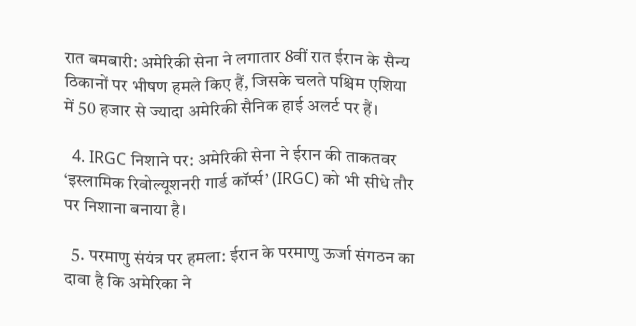रात बमबारी: अमेरिकी सेना ने लगातार 8वीं रात ईरान के सैन्य ठिकानों पर भीषण हमले किए हैं, जिसके चलते पश्चिम एशिया में 50 हजार से ज्यादा अमेरिकी सैनिक हाई अलर्ट पर हैं।

  4. IRGC निशाने पर: अमेरिकी सेना ने ईरान की ताकतवर ‘इस्लामिक रिवोल्यूशनरी गार्ड कॉर्प्स’ (IRGC) को भी सीधे तौर पर निशाना बनाया है।

  5. परमाणु संयंत्र पर हमला: ईरान के परमाणु ऊर्जा संगठन का दावा है कि अमेरिका ने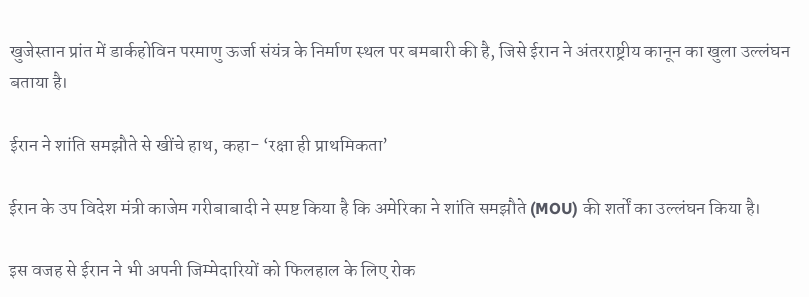खुजेस्तान प्रांत में डार्कहोविन परमाणु ऊर्जा संयंत्र के निर्माण स्थल पर बमबारी की है, जिसे ईरान ने अंतरराष्ट्रीय कानून का खुला उल्लंघन बताया है।

ईरान ने शांति समझौते से खींचे हाथ, कहा- ‘रक्षा ही प्राथमिकता’

ईरान के उप विदेश मंत्री काजेम गरीबाबादी ने स्पष्ट किया है कि अमेरिका ने शांति समझौते (MOU) की शर्तों का उल्लंघन किया है।

इस वजह से ईरान ने भी अपनी जिम्मेदारियों को फिलहाल के लिए रोक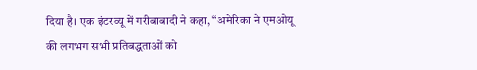दिया है। एक इंटरव्यू में गरीबाबादी ने कहा, “अमेरिका ने एमओयू की लगभग सभी प्रतिबद्धताओं को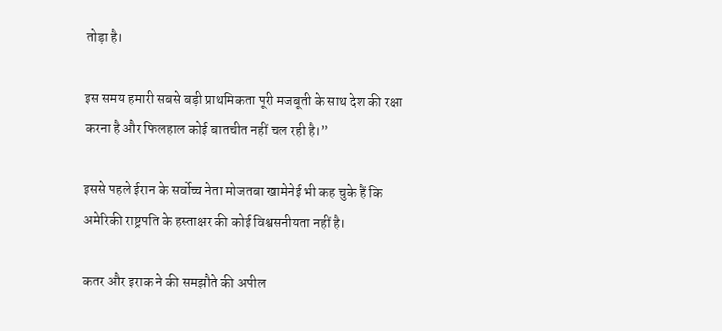तोड़ा है।

इस समय हमारी सबसे बड़ी प्राथमिकता पूरी मजबूती के साथ देश की रक्षा करना है और फिलहाल कोई बातचीत नहीं चल रही है।”

इससे पहले ईरान के सर्वोच्च नेता मोजतबा खामेनेई भी कह चुके हैं कि अमेरिकी राष्ट्रपति के हस्ताक्षर की कोई विश्वसनीयता नहीं है।

कतर और इराक ने की समझौते की अपील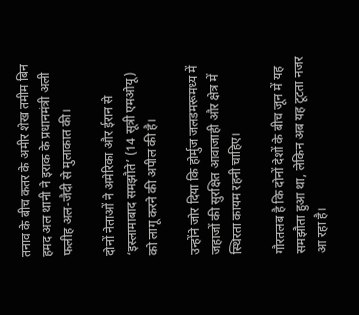तनाव के बीच कतर के अमीर शेख तमीम बिन हमद अल थानी ने इराक के प्रधानमंत्री अली फलीह अल-जैदी से मुलाकात की।

दोनों नेताओं ने अमेरिका और ईरान से ‘इस्लामाबाद समझौते’ (14 सूत्री एमओयू) को लागू करने की अपील की है।

उन्होंने जोर दिया कि होर्मुज जलडमरूमध्य में जहाजों की सुरक्षित आवाजाही और क्षेत्र में स्थिरता कायम रहनी चाहिए।

गौरतलब है कि दोनों देशों के बीच जून में यह समझौता हुआ था, लेकिन अब यह टूटता नजर आ रहा है।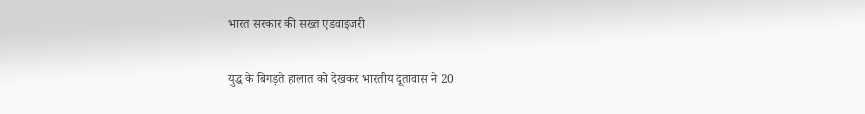भारत सरकार की सख्त एडवाइजरी

युद्ध के बिगड़ते हालात को देखकर भारतीय दूतावास ने 20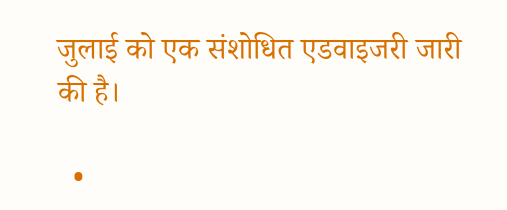जुलाई को एक संशोधित एडवाइजरी जारी की है।

  •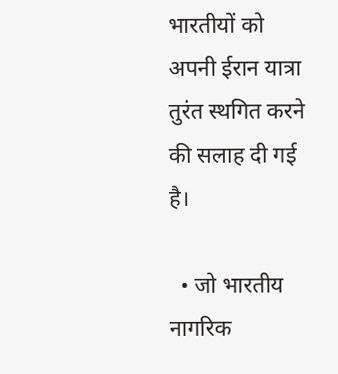भारतीयों को अपनी ईरान यात्रा तुरंत स्थगित करने की सलाह दी गई है।

  • जो भारतीय नागरिक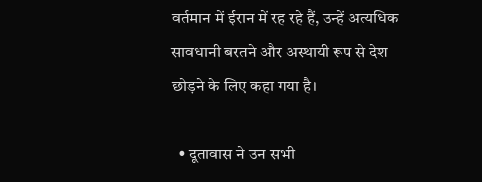वर्तमान में ईरान में रह रहे हैं, उन्हें अत्यधिक सावधानी बरतने और अस्थायी रूप से देश छोड़ने के लिए कहा गया है।

  • दूतावास ने उन सभी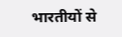भारतीयों से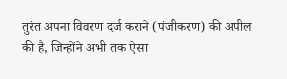तुरंत अपना विवरण दर्ज कराने (पंजीकरण) की अपील की है, जिन्होंने अभी तक ऐसा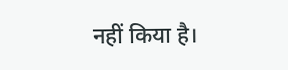नहीं किया है।